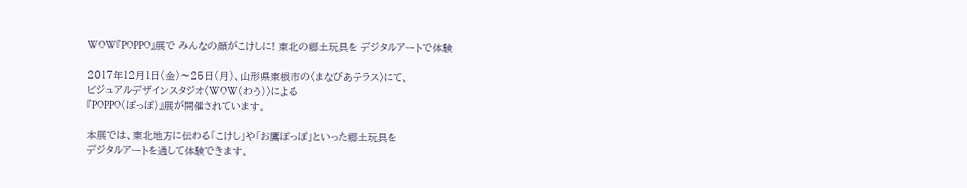WOW『POPPO』展で みんなの顔がこけしに! 東北の郷土玩具を デジタルアートで体験

2017年12月1日(金)〜25日(月)、山形県東根市の〈まなびあテラス〉にて、
ビジュアルデザインスタジオ〈WOW(わう)〉による
『POPPO(ぽっぽ)』展が開催されています。

本展では、東北地方に伝わる「こけし」や「お鷹ぽっぽ」といった郷土玩具を
デジタルアートを通して体験できます。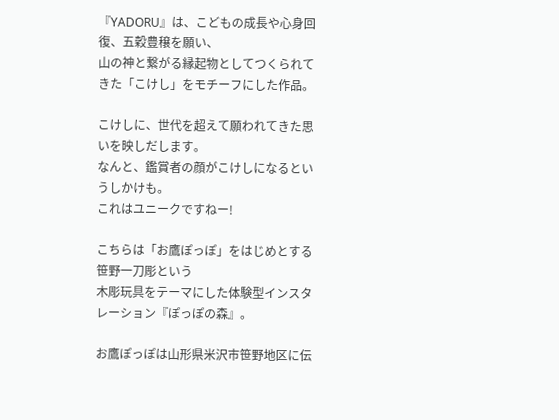『YADORU』は、こどもの成長や心身回復、五穀豊穣を願い、
山の神と繋がる縁起物としてつくられてきた「こけし」をモチーフにした作品。

こけしに、世代を超えて願われてきた思いを映しだします。
なんと、鑑賞者の顔がこけしになるというしかけも。
これはユニークですねー!

こちらは「お鷹ぽっぽ」をはじめとする笹野一刀彫という
木彫玩具をテーマにした体験型インスタレーション『ぽっぽの森』。

お鷹ぽっぽは山形県米沢市笹野地区に伝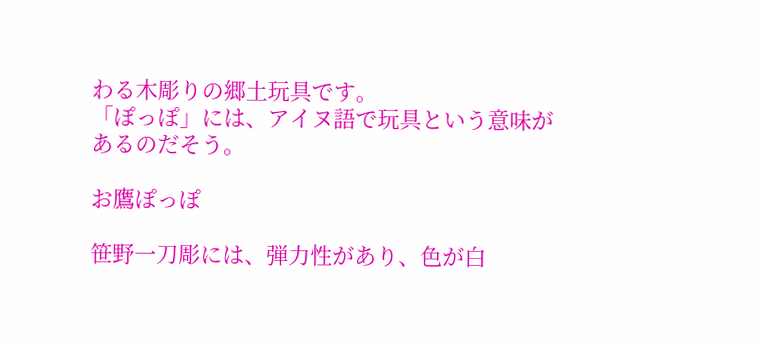わる木彫りの郷土玩具です。
「ぽっぽ」には、アイヌ語で玩具という意味があるのだそう。

お鷹ぽっぽ

笹野一刀彫には、弾力性があり、色が白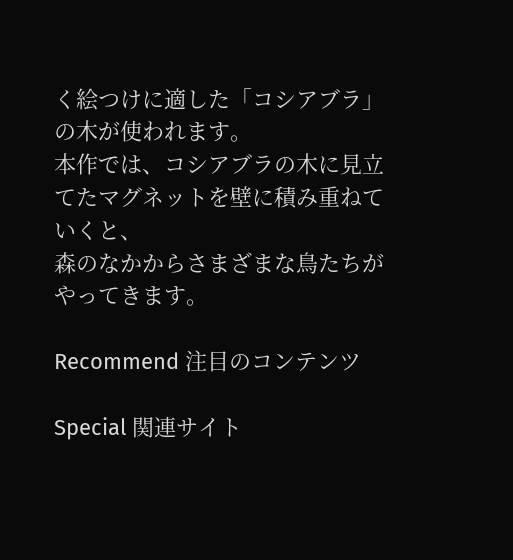く絵つけに適した「コシアブラ」の木が使われます。
本作では、コシアブラの木に見立てたマグネットを壁に積み重ねていくと、
森のなかからさまざまな鳥たちがやってきます。

Recommend 注目のコンテンツ

Special 関連サイト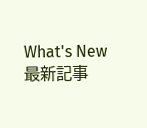What's New 最新記事